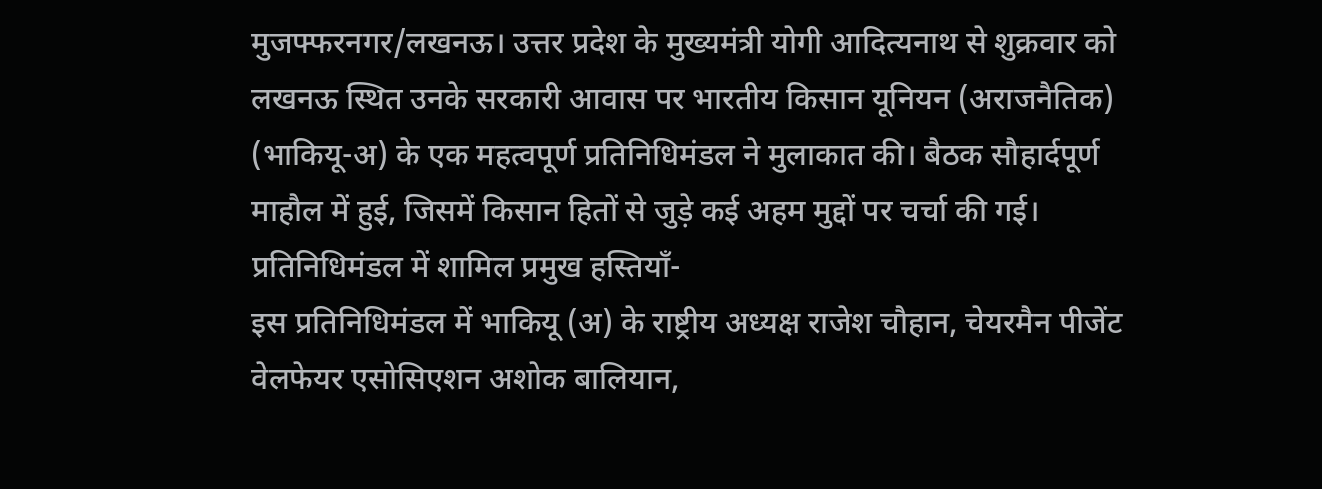मुजफ्फरनगर/लखनऊ। उत्तर प्रदेश के मुख्यमंत्री योगी आदित्यनाथ से शुक्रवार को लखनऊ स्थित उनके सरकारी आवास पर भारतीय किसान यूनियन (अराजनैतिक) (भाकियू-अ) के एक महत्वपूर्ण प्रतिनिधिमंडल ने मुलाकात की। बैठक सौहार्दपूर्ण माहौल में हुई, जिसमें किसान हितों से जुड़े कई अहम मुद्दों पर चर्चा की गई।
प्रतिनिधिमंडल में शामिल प्रमुख हस्तियाँ-
इस प्रतिनिधिमंडल में भाकियू (अ) के राष्ट्रीय अध्यक्ष राजेश चौहान, चेयरमैन पीजेंट वेलफेयर एसोसिएशन अशोक बालियान,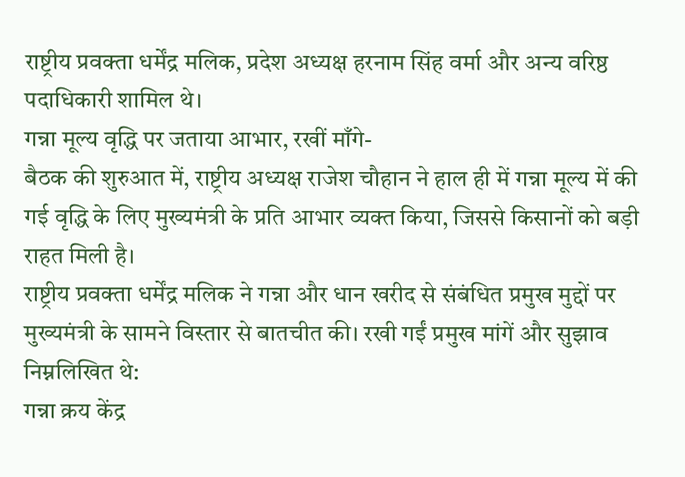राष्ट्रीय प्रवक्ता धर्मेंद्र मलिक, प्रदेश अध्यक्ष हरनाम सिंह वर्मा और अन्य वरिष्ठ पदाधिकारी शामिल थे।
गन्ना मूल्य वृद्धि पर जताया आभार, रखीं माँगे-
बैठक की शुरुआत में, राष्ट्रीय अध्यक्ष राजेश चौहान ने हाल ही में गन्ना मूल्य में की गई वृद्धि के लिए मुख्यमंत्री के प्रति आभार व्यक्त किया, जिससे किसानों को बड़ी राहत मिली है।
राष्ट्रीय प्रवक्ता धर्मेंद्र मलिक ने गन्ना और धान खरीद से संबंधित प्रमुख मुद्दों पर मुख्यमंत्री के सामने विस्तार से बातचीत की। रखी गईं प्रमुख मांगें और सुझाव निम्नलिखित थे:
गन्ना क्रय केंद्र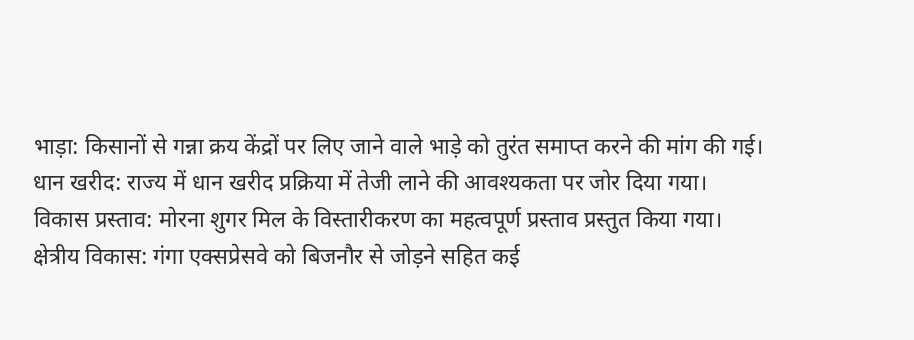भाड़ा: किसानों से गन्ना क्रय केंद्रों पर लिए जाने वाले भाड़े को तुरंत समाप्त करने की मांग की गई।
धान खरीद: राज्य में धान खरीद प्रक्रिया में तेजी लाने की आवश्यकता पर जोर दिया गया।
विकास प्रस्ताव: मोरना शुगर मिल के विस्तारीकरण का महत्वपूर्ण प्रस्ताव प्रस्तुत किया गया।
क्षेत्रीय विकास: गंगा एक्सप्रेसवे को बिजनौर से जोड़ने सहित कई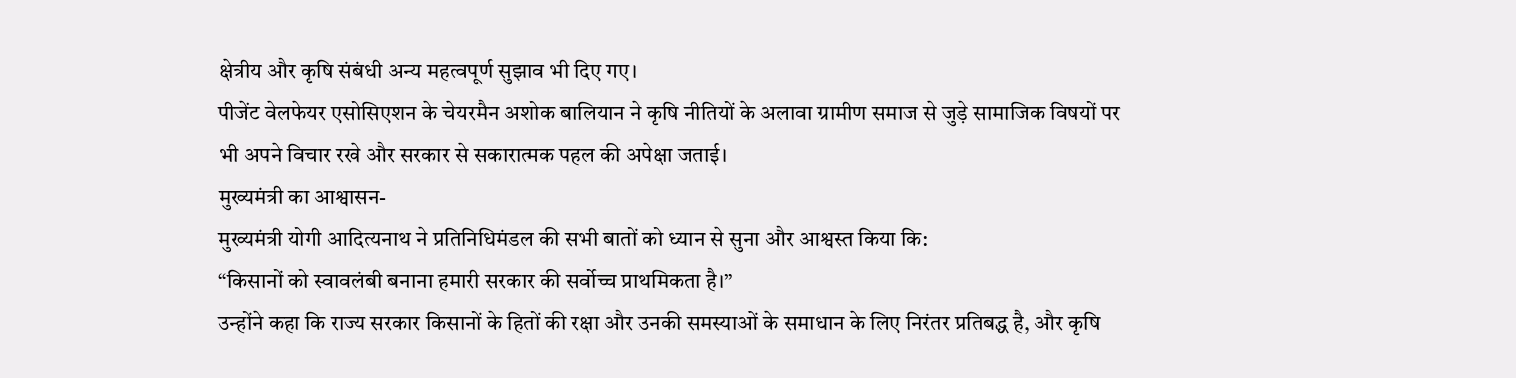क्षेत्रीय और कृषि संबंधी अन्य महत्वपूर्ण सुझाव भी दिए गए।
पीजेंट वेलफेयर एसोसिएशन के चेयरमैन अशोक बालियान ने कृषि नीतियों के अलावा ग्रामीण समाज से जुड़े सामाजिक विषयों पर भी अपने विचार रखे और सरकार से सकारात्मक पहल की अपेक्षा जताई।
मुख्यमंत्री का आश्वासन-
मुख्यमंत्री योगी आदित्यनाथ ने प्रतिनिधिमंडल की सभी बातों को ध्यान से सुना और आश्वस्त किया कि:
“किसानों को स्वावलंबी बनाना हमारी सरकार की सर्वोच्च प्राथमिकता है।”
उन्होंने कहा कि राज्य सरकार किसानों के हितों की रक्षा और उनकी समस्याओं के समाधान के लिए निरंतर प्रतिबद्ध है, और कृषि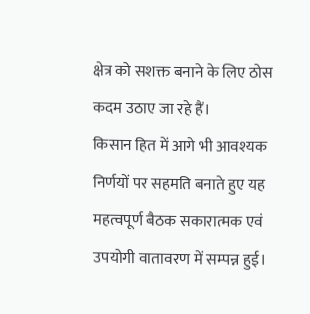क्षेत्र को सशक्त बनाने के लिए ठोस कदम उठाए जा रहे हैं।
किसान हित में आगे भी आवश्यक निर्णयों पर सहमति बनाते हुए यह महत्वपूर्ण बैठक सकारात्मक एवं उपयोगी वातावरण में सम्पन्न हुई।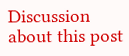Discussion about this post